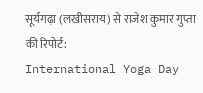सूर्यगढ़ा (लखीसराय) से राजेश कुमार गुप्ता की रिपोर्ट:
International Yoga Day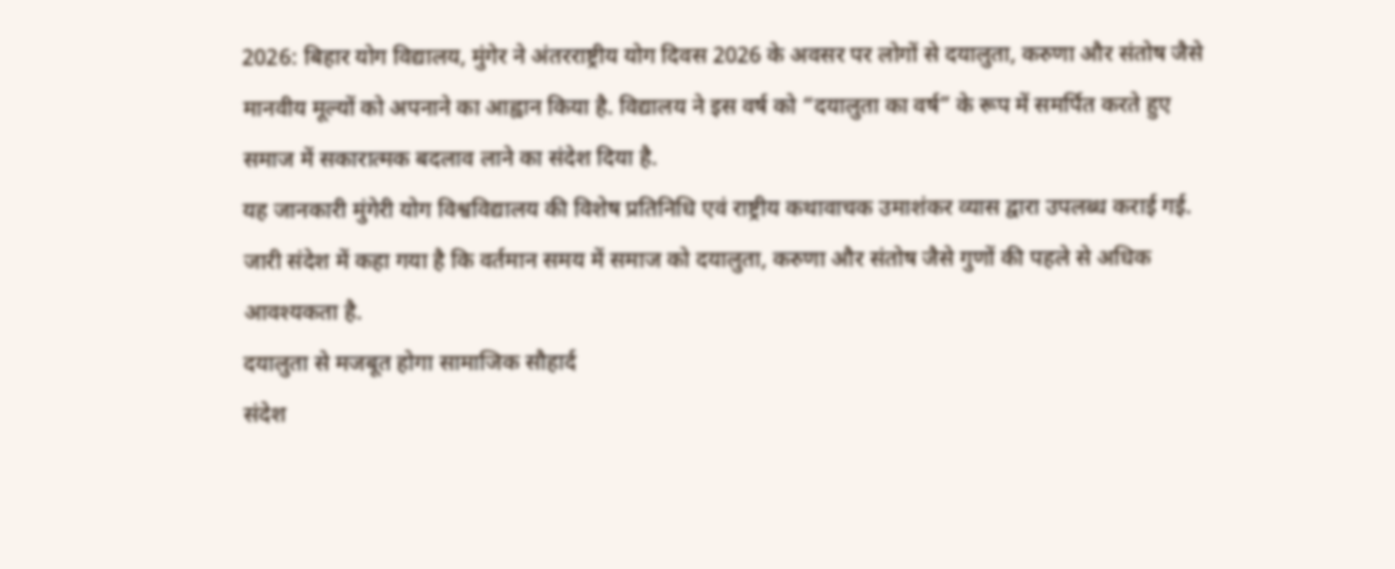2026: बिहार योग विद्यालय, मुंगेर ने अंतरराष्ट्रीय योग दिवस 2026 के अवसर पर लोगों से दयालुता, करुणा और संतोष जैसे मानवीय मूल्यों को अपनाने का आह्वान किया है. विद्यालय ने इस वर्ष को “दयालुता का वर्ष” के रूप में समर्पित करते हुए समाज में सकारात्मक बदलाव लाने का संदेश दिया है.
यह जानकारी मुंगेरी योग विश्वविद्यालय की विशेष प्रतिनिधि एवं राष्ट्रीय कथावाचक उमाशंकर व्यास द्वारा उपलब्ध कराई गई. जारी संदेश में कहा गया है कि वर्तमान समय में समाज को दयालुता, करुणा और संतोष जैसे गुणों की पहले से अधिक आवश्यकता है.
दयालुता से मजबूत होगा सामाजिक सौहार्द
संदेश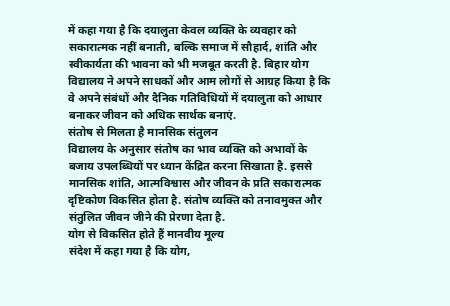में कहा गया है कि दयालुता केवल व्यक्ति के व्यवहार को सकारात्मक नहीं बनाती, बल्कि समाज में सौहार्द, शांति और स्वीकार्यता की भावना को भी मजबूत करती है. बिहार योग विद्यालय ने अपने साधकों और आम लोगों से आग्रह किया है कि वे अपने संबंधों और दैनिक गतिविधियों में दयालुता को आधार बनाकर जीवन को अधिक सार्थक बनाएं.
संतोष से मिलता है मानसिक संतुलन
विद्यालय के अनुसार संतोष का भाव व्यक्ति को अभावों के बजाय उपलब्धियों पर ध्यान केंद्रित करना सिखाता है. इससे मानसिक शांति, आत्मविश्वास और जीवन के प्रति सकारात्मक दृष्टिकोण विकसित होता है. संतोष व्यक्ति को तनावमुक्त और संतुलित जीवन जीने की प्रेरणा देता है.
योग से विकसित होते हैं मानवीय मूल्य
संदेश में कहा गया है कि योग,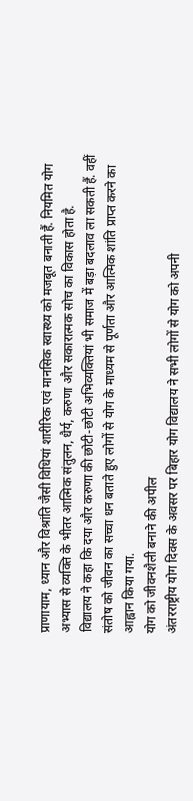प्राणायाम, ध्यान और विश्रांति जैसी विधियां शारीरिक एवं मानसिक स्वास्थ्य को मजबूत बनाती हैं. नियमित योग अभ्यास से व्यक्ति के भीतर आत्मिक संतुलन, धैर्य, करुणा और सकारात्मक सोच का विकास होता है.
विद्यालय ने कहा कि दया और करुणा की छोटी-छोटी अभिव्यक्तियां भी समाज में बड़ा बदलाव ला सकती हैं. वहीं संतोष को जीवन का सच्चा धन बताते हुए लोगों से योग के माध्यम से पूर्णता और आत्मिक शांति प्राप्त करने का आह्वान किया गया.
योग को जीवनशैली बनाने की अपील
अंतरराष्ट्रीय योग दिवस के अवसर पर बिहार योग विद्यालय ने सभी लोगों से योग को अपनी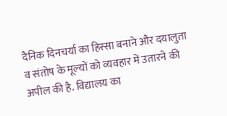दैनिक दिनचर्या का हिस्सा बनाने और दयालुता व संतोष के मूल्यों को व्यवहार में उतारने की अपील की है. विद्यालय का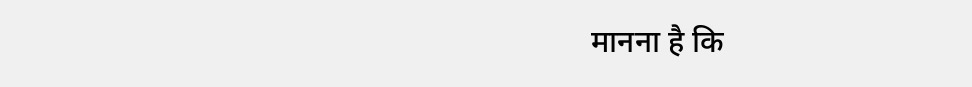मानना है कि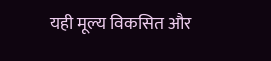यही मूल्य विकसित और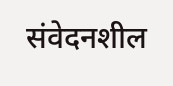संवेदनशील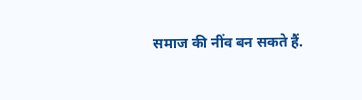समाज की नींव बन सकते हैं.